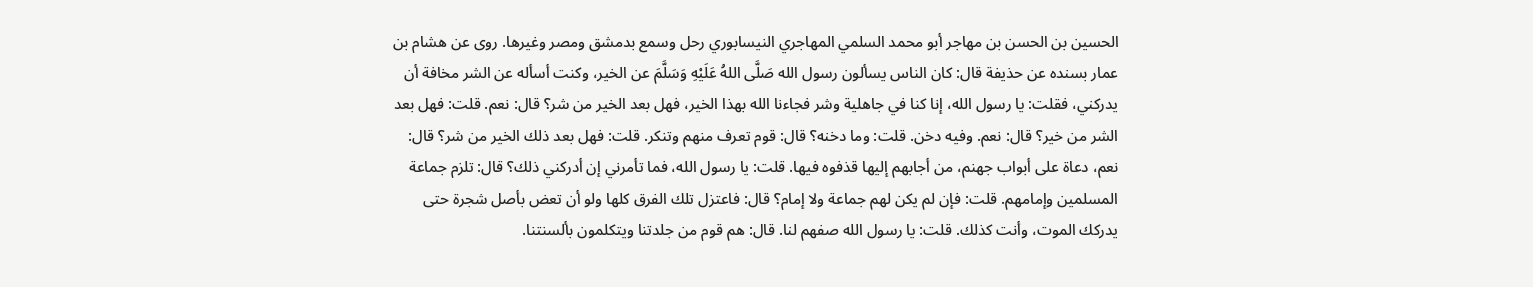الحسين بن الحسن بن مهاجر أبو محمد السلمي المهاجري النيسابوري رحل وسمع بدمشق ومصر وغيرها. روى عن هشام بن عمار بسنده عن حذيفة قال: كان الناس يسألون رسول الله صَلَّى اللهُ عَلَيْهِ وَسَلَّمَ عن الخير، وكنت أسأله عن الشر مخافة أن يدركني، فقلت: يا رسول الله، إنا كنا في جاهلية وشر فجاءنا الله بهذا الخير، فهل بعد الخير من شر؟ قال: نعم. قلت: فهل بعد الشر من خير؟ قال: نعم. وفيه دخن. قلت: وما دخنه؟ قال: قوم تعرف منهم وتنكر. قلت: فهل بعد ذلك الخير من شر؟ قال: نعم، دعاة على أبواب جهنم، من أجابهم إليها قذفوه فيها. قلت: يا رسول الله، فما تأمرني إن أدركني ذلك؟ قال: تلزم جماعة المسلمين وإمامهم. قلت: فإن لم يكن لهم جماعة ولا إمام؟ قال: فاعتزل تلك الفرق كلها ولو أن تعض بأصل شجرة حتى يدركك الموت، وأنت كذلك. قلت: يا رسول الله صفهم لنا. قال: هم قوم من جلدتنا ويتكلمون بألسنتنا.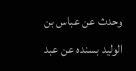وحدث عن عباس بن الوليد بسنده عن عبد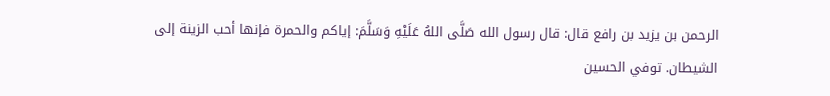الرحمن بن يزيد بن رافع قال: قال رسول الله صَلَّى اللهُ عَلَيْهِ وَسَلَّمَ: إياكم والحمرة فإنها أحب الزينة إلى الشيطان. توفي الحسين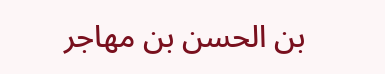بن الحسن بن مهاجر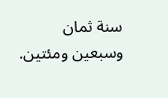سنة ثمان وسبعين ومئتين.